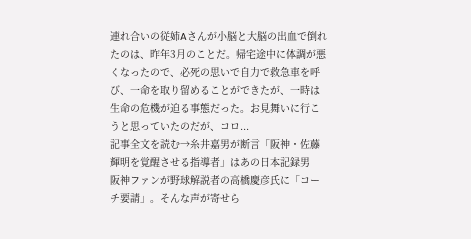連れ合いの従姉Aさんが小脳と大脳の出血で倒れたのは、昨年3月のことだ。帰宅途中に体調が悪くなったので、必死の思いで自力で救急車を呼び、一命を取り留めることができたが、一時は生命の危機が迫る事態だった。お見舞いに行こうと思っていたのだが、コロ...
記事全文を読む→糸井嘉男が断言「阪神・佐藤輝明を覚醒させる指導者」はあの日本記録男
阪神ファンが野球解説者の高橋慶彦氏に「コーチ要請」。そんな声が寄せら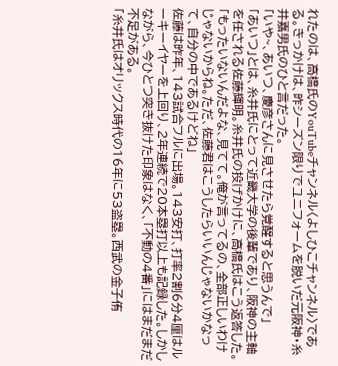れたのは、高橋氏のYouTubeチャンネル〈よしひこチャンネル〉である。きっかけは、昨シーズン限りでユニフォームを脱いだ元阪神・糸井嘉男氏のひと言だった。
「いや~、あいつ、慶彦さんに見させたら覚醒すると思うんで」
「あいつ」とは、糸井氏にとって近畿大学の後輩であり、阪神の主軸を任される佐藤輝明。糸井氏の投げかけに、高橋氏はこう返答した。
「もったいないんだよな、見てて。俺が言ってるの、全部正しいわけじゃないからね。ただ、佐藤君はこうしたらいいんじゃないかなって、自分の中であるけどね」
佐藤は昨年、143試合フルに出場。143安打、打率2割6分4厘はルーキーイヤーを上回り、2年連続で20本塁打以上も記録した。しかしながら、今ひとつ突き抜けた印象はなく、「不動の4番」にはまだまだ不足がある。
「糸井氏はオリックス時代の16年に53盗塁。西武の金子侑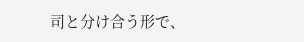司と分け合う形で、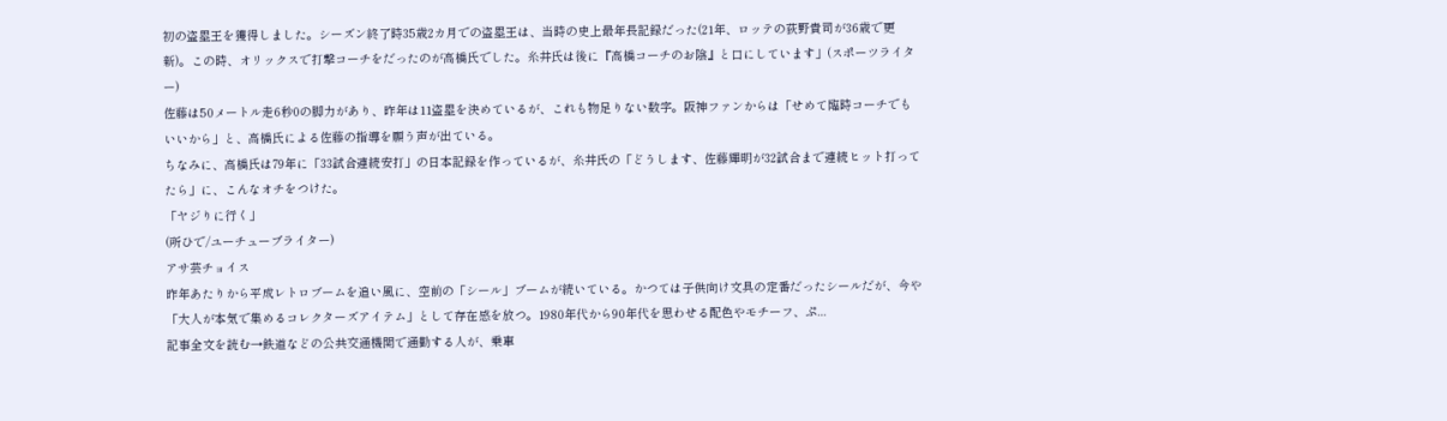初の盗塁王を獲得しました。シーズン終了時35歳2カ月での盗塁王は、当時の史上最年長記録だった(21年、ロッテの荻野貴司が36歳で更新)。この時、オリックスで打撃コーチをだったのが高橋氏でした。糸井氏は後に『高橋コーチのお陰』と口にしています」(スポーツライター)
佐藤は50メートル走6秒0の脚力があり、昨年は11盗塁を決めているが、これも物足りない数字。阪神ファンからは「せめて臨時コーチでもいいから」と、高橋氏による佐藤の指導を願う声が出ている。
ちなみに、高橋氏は79年に「33試合連続安打」の日本記録を作っているが、糸井氏の「どうします、佐藤輝明が32試合まで連続ヒット打ってたら」に、こんなオチをつけた。
「ヤジりに行く」
(所ひで/ユーチューブライター)
アサ芸チョイス
昨年あたりから平成レトロブームを追い風に、空前の「シール」ブームが続いている。かつては子供向け文具の定番だったシールだが、今や「大人が本気で集めるコレクターズアイテム」として存在感を放つ。1980年代から90年代を思わせる配色やモチーフ、ぷ...
記事全文を読む→鉄道などの公共交通機関で通勤する人が、乗車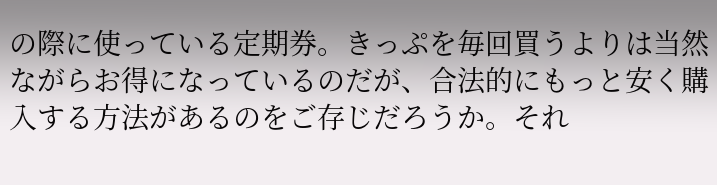の際に使っている定期券。きっぷを毎回買うよりは当然ながらお得になっているのだが、合法的にもっと安く購入する方法があるのをご存じだろうか。それ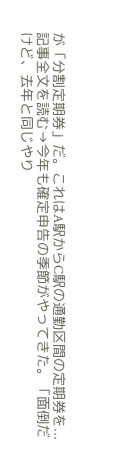が「分割定期券」だ。これはA駅からC駅の通勤区間の定期券を...
記事全文を読む→今年も確定申告の季節がやってきた。「面倒だけど、去年と同じやり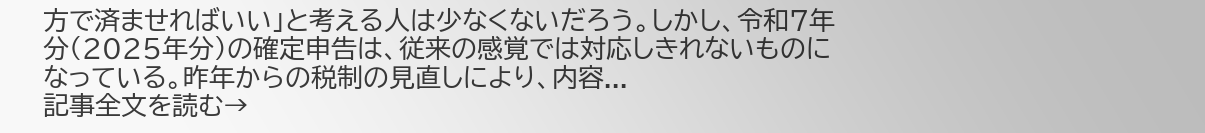方で済ませればいい」と考える人は少なくないだろう。しかし、令和7年分(2025年分)の確定申告は、従来の感覚では対応しきれないものになっている。昨年からの税制の見直しにより、内容...
記事全文を読む→